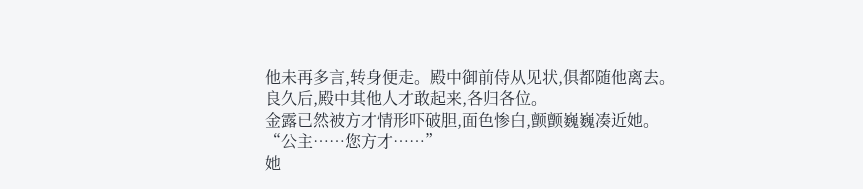他未再多言,转身便走。殿中御前侍从见状,俱都随他离去。
良久后,殿中其他人才敢起来,各归各位。
金露已然被方才情形吓破胆,面色惨白,颤颤巍巍凑近她。
“公主……您方才……”
她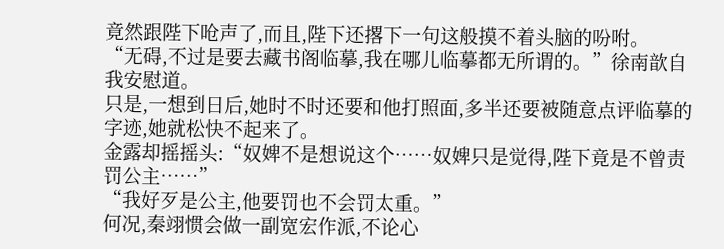竟然跟陛下呛声了,而且,陛下还撂下一句这般摸不着头脑的吩咐。
“无碍,不过是要去藏书阁临摹,我在哪儿临摹都无所谓的。”徐南歆自我安慰道。
只是,一想到日后,她时不时还要和他打照面,多半还要被随意点评临摹的字迹,她就松快不起来了。
金露却摇摇头:“奴婢不是想说这个……奴婢只是觉得,陛下竟是不曾责罚公主……”
“我好歹是公主,他要罚也不会罚太重。”
何况,秦翊惯会做一副宽宏作派,不论心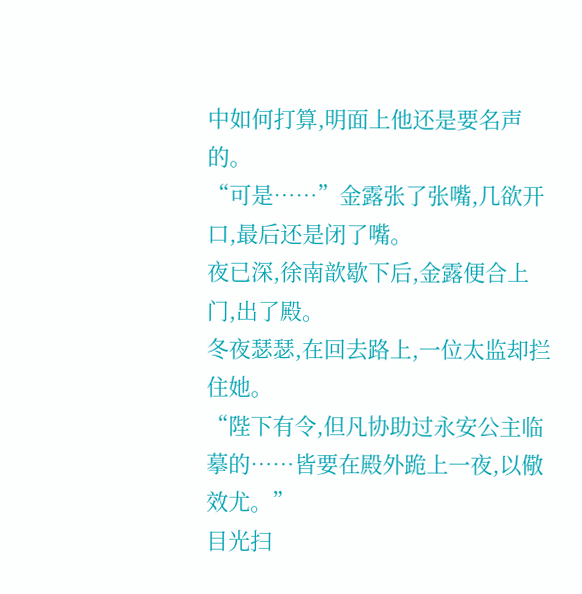中如何打算,明面上他还是要名声的。
“可是……”金露张了张嘴,几欲开口,最后还是闭了嘴。
夜已深,徐南歆歇下后,金露便合上门,出了殿。
冬夜瑟瑟,在回去路上,一位太监却拦住她。
“陛下有令,但凡协助过永安公主临摹的……皆要在殿外跪上一夜,以儆效尤。”
目光扫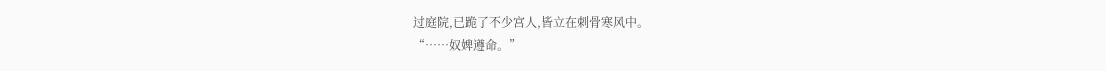过庭院,已跪了不少宫人,皆立在刺骨寒风中。
“……奴婢遵命。”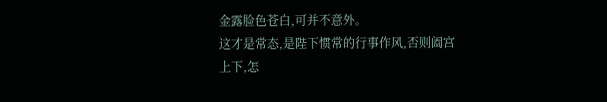金露脸色苍白,可并不意外。
这才是常态,是陛下惯常的行事作风,否则阖宫上下,怎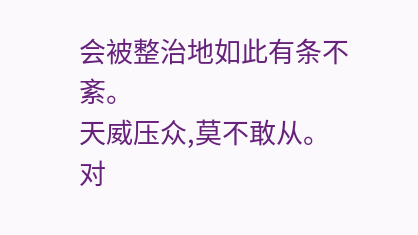会被整治地如此有条不紊。
天威压众,莫不敢从。
对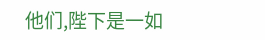他们,陛下是一如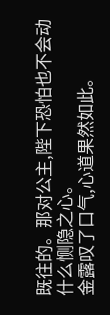既往的。那对公主,陛下恐怕也不会动什么恻隐之心。
金露叹了口气,心道果然如此。